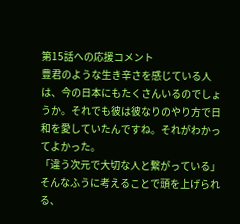第15話への応援コメント
豊君のような生き辛さを感じている人は、今の日本にもたくさんいるのでしょうか。それでも彼は彼なりのやり方で日和を愛していたんですね。それがわかってよかった。
「違う次元で大切な人と繋がっている」
そんなふうに考えることで頭を上げられる、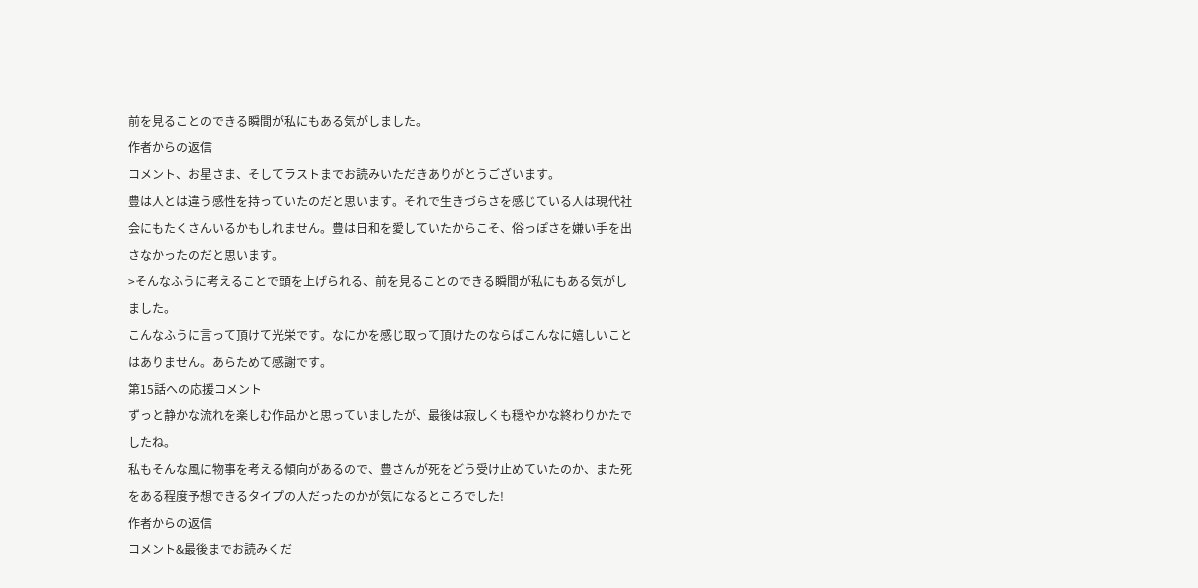前を見ることのできる瞬間が私にもある気がしました。
作者からの返信
コメント、お星さま、そしてラストまでお読みいただきありがとうございます。
豊は人とは違う感性を持っていたのだと思います。それで生きづらさを感じている人は現代社会にもたくさんいるかもしれません。豊は日和を愛していたからこそ、俗っぽさを嫌い手を出さなかったのだと思います。
>そんなふうに考えることで頭を上げられる、前を見ることのできる瞬間が私にもある気がしました。
こんなふうに言って頂けて光栄です。なにかを感じ取って頂けたのならばこんなに嬉しいことはありません。あらためて感謝です。
第15話への応援コメント
ずっと静かな流れを楽しむ作品かと思っていましたが、最後は寂しくも穏やかな終わりかたでしたね。
私もそんな風に物事を考える傾向があるので、豊さんが死をどう受け止めていたのか、また死をある程度予想できるタイプの人だったのかが気になるところでした!
作者からの返信
コメント&最後までお読みくだ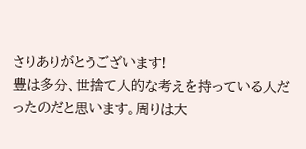さりありがとうございます!
豊は多分、世捨て人的な考えを持っている人だったのだと思います。周りは大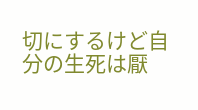切にするけど自分の生死は厭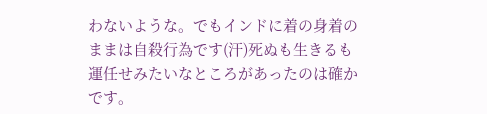わないような。でもインドに着の身着のままは自殺行為です(汗)死ぬも生きるも運任せみたいなところがあったのは確かです。